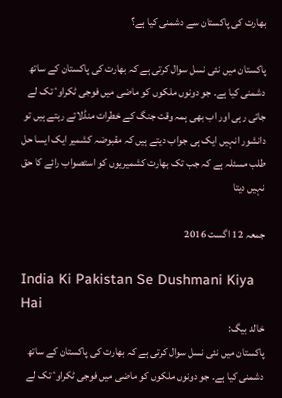بھارت کی پاکستان سے دشمنی کیا ہے؟

پاکستان میں نئی نسل سوال کرتی ہے کہ بھارت کی پاکستان کے ساتھ دشمنی کیا ہے۔ جو دونوں ملکوں کو ماضی میں فوجی ٹکراوٴ تک لے جاتی رہی اور اب بھی ہمہ وقت جنگ کے خطرات منڈلاتے رہتے ہیں تو دانشور انہیں ایک ہی جواب دیتے ہیں کہ مقبوضہ کشمیر ایک ایسا حل طلب مسئلہ ہے کہ جب تک بھارت کشمیریوں کو استصواب رائے کا حق نہیں دیتا

جمعہ 12 اگست 2016

India Ki Pakistan Se Dushmani Kiya Hai
خالد بیگ:
پاکستان میں نئی نسل سوال کرتی ہے کہ بھارت کی پاکستان کے ساتھ دشمنی کیا ہے۔ جو دونوں ملکوں کو ماضی میں فوجی ٹکراوٴ تک لے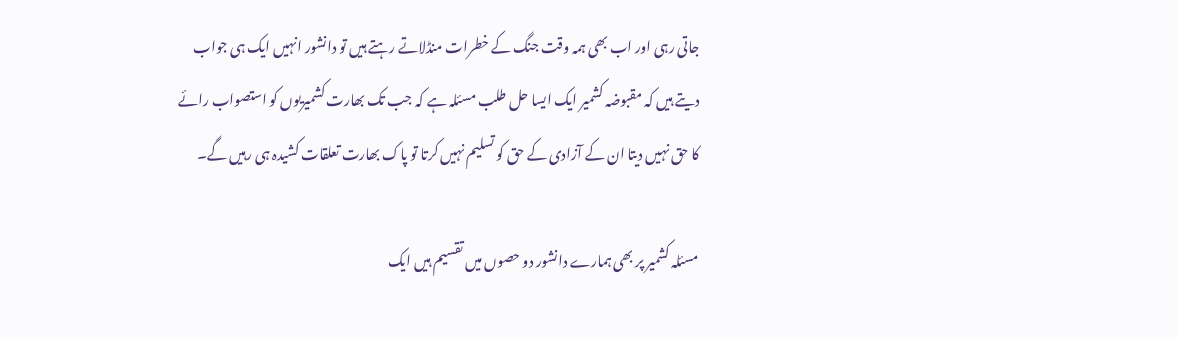جاتی رہی اور اب بھی ہمہ وقت جنگ کے خطرات منڈلاتے رہتے ہیں تو دانشور انہیں ایک ہی جواب دیتے ہیں کہ مقبوضہ کشمیر ایک ایسا حل طلب مسئلہ ہے کہ جب تک بھارت کشمیریوں کو استصواب رائے کا حق نہیں دیتا ان کے آزادی کے حق کو تسلیم نہیں کرتا تو پاک بھارت تعلقات کشیدہ ہی رہیں گے۔

مسئلہ کشمیر پر بھی ہمارے دانشور دو حصوں میں تقسیم ہیں ایک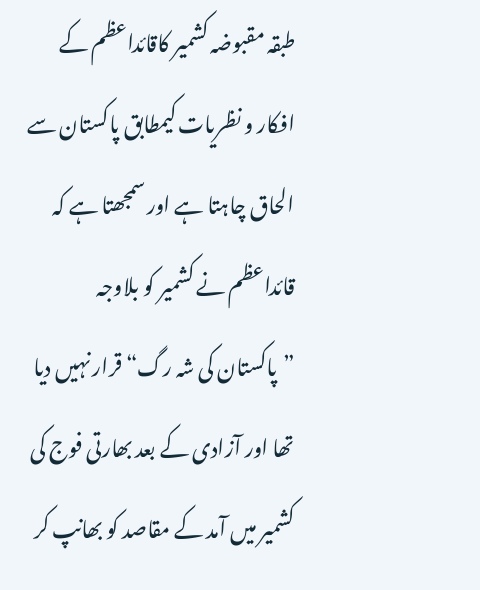طبقہ مقبوضہ کشمیر کاقائداعظم کے افکار و نظریات کیمطابق پاکستان سے الحاق چاہتا ہے اور سمجھتا ہے کہ قائداعظم نے کشمیر کو بلاوجہ ”پاکستان کی شہ رگ“ قرار نہیں دیا تھا اور آزادی کے بعد بھارتی فوج کی کشمیر میں آمد کے مقاصد کو بھانپ کر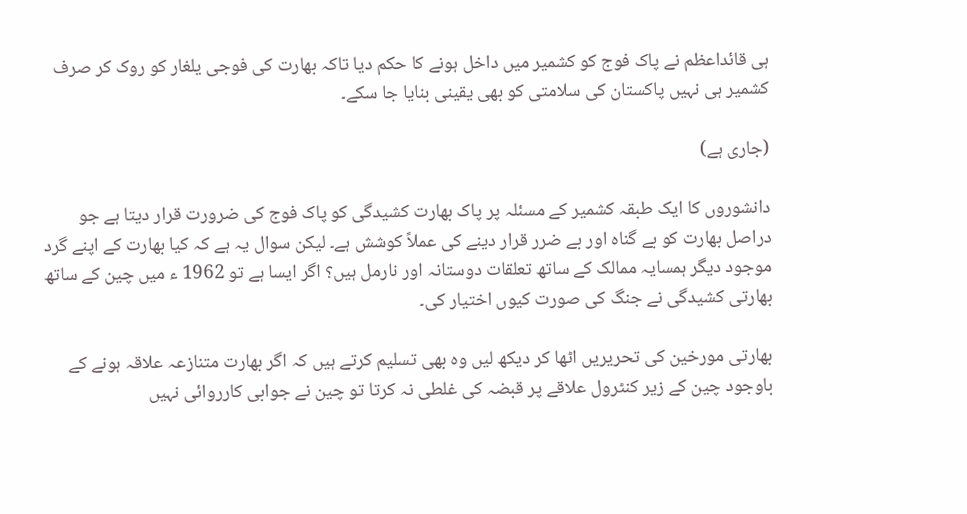ہی قائداعظم نے پاک فوج کو کشمیر میں داخل ہونے کا حکم دیا تاکہ بھارت کی فوجی یلغار کو روک کر صرف کشمیر ہی نہیں پاکستان کی سلامتی کو بھی یقینی بنایا جا سکے۔

(جاری ہے)

دانشوروں کا ایک طبقہ کشمیر کے مسئلہ پر پاک بھارت کشیدگی کو پاک فوج کی ضرورت قرار دیتا ہے جو دراصل بھارت کو بے گناہ اور بے ضرر قرار دینے کی عملاً کوشش ہے۔ لیکن سوال یہ ہے کہ کیا بھارت کے اپنے گرد موجود دیگر ہمسایہ ممالک کے ساتھ تعلقات دوستانہ اور نارمل ہیں؟ اگر ایسا ہے تو 1962 ء میں چین کے ساتھ بھارتی کشیدگی نے جنگ کی صورت کیوں اختیار کی۔

بھارتی مورخین کی تحریریں اٹھا کر دیکھ لیں وہ بھی تسلیم کرتے ہیں کہ اگر بھارت متنازعہ علاقہ ہونے کے باوجود چین کے زیر کنٹرول علاقے پر قبضہ کی غلطی نہ کرتا تو چین نے جوابی کارروائی نہیں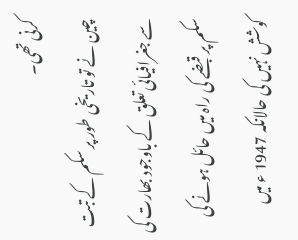کرنی تھی۔
چین نے تو تاریخی طور پر سکم کے تبت سے جغرافیائی تعلق کے باوجود بھارت کی سکم پر قبضے کی راہ میں حائل ہونے کی کوشش نہیں کی حالانکہ 1947 ء میں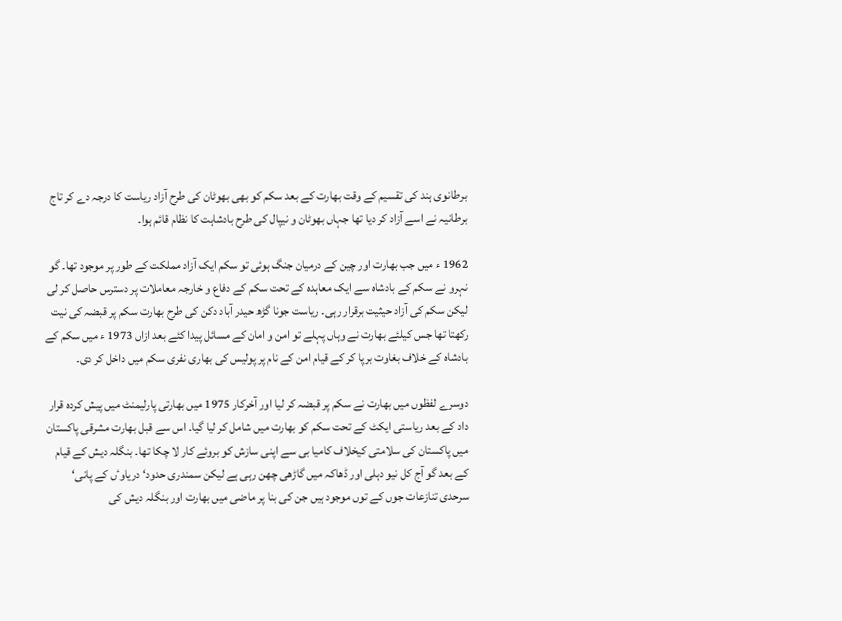برطانوی ہند کی تقسیم کے وقت بھارت کے بعد سکم کو بھی بھوٹان کی طرح آزاد ریاست کا درجہ دے کر تاج برطانیہ نے اسے آزاد کر دیا تھا جہاں بھوٹان و نیپال کی طرح بادشاہت کا نظام قائم ہوا۔

1962 ء میں جب بھارت اور چین کے درمیان جنگ ہوئی تو سکم ایک آزاد مملکت کے طور پر موجود تھا۔ گو نہرو نے سکم کے بادشاہ سے ایک معاہدہ کے تحت سکم کے دفاع و خارجہ معاملات پر دسترس حاصل کر لی لیکن سکم کی آزاد حیثیت برقرار رہی۔ ریاست جونا گڑھ حیدر آباد دکن کی طرح بھارت سکم پر قبضہ کی نیت رکھتا تھا جس کیلئے بھارت نے وہاں پہلے تو امن و امان کے مسائل پیدا کئے بعد ازاں 1973 ء میں سکم کے بادشاہ کے خلاف بغاوت برپا کر کے قیام امن کے نام پر پولیس کی بھاری نفری سکم میں داخل کر دی۔

دوسرے لفظوں میں بھارت نے سکم پر قبضہ کر لیا اور آخرکار 1975 میں بھارتی پارلیمنٹ میں پیش کردہ قرار داد کے بعد ریاستی ایکٹ کے تحت سکم کو بھارت میں شامل کر لیا گیا۔ اس سے قبل بھارت مشرقی پاکستان میں پاکستان کی سلامتی کیخلاف کامیا بی سے اپنی سازش کو بروئے کار لا چکا تھا۔ بنگلہ دیش کے قیام کے بعد گو آج کل نیو دہلی اور ڈھاکہ میں گاڑھی چھن رہی ہے لیکن سمندری حدود‘ دریاوٴں کے پانی‘ سرحدی تنازعات جوں کے توں موجود ہیں جن کی بنا پر ماضی میں بھارت اور بنگلہ دیش کی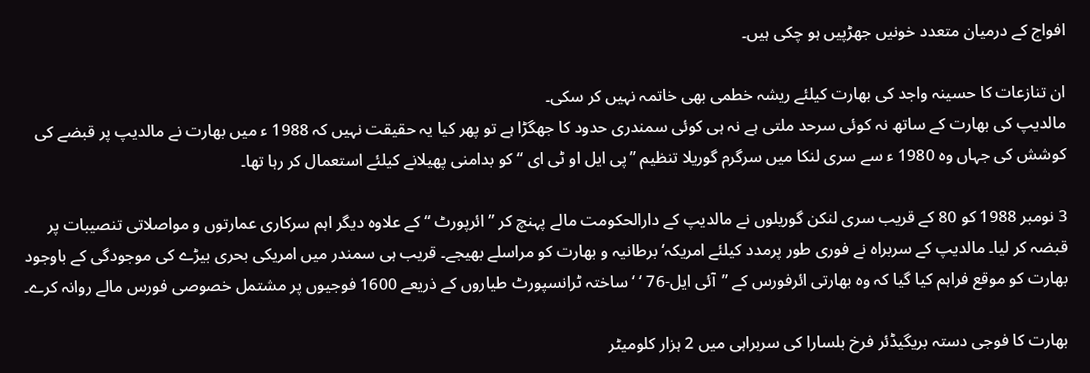افواج کے درمیان متعدد خونیں جھڑپیں ہو چکی ہیں۔

ان تنازعات کا حسینہ واجد کی بھارت کیلئے ریشہ خطمی بھی خاتمہ نہیں کر سکی۔
مالدیپ کی بھارت کے ساتھ نہ کوئی سرحد ملتی ہے نہ ہی کوئی سمندری حدود کا جھگڑا ہے تو پھر کیا یہ حقیقت نہیں کہ 1988 ء میں بھارت نے مالدیپ پر قبضے کی کوشش کی جہاں وہ 1980 ء سے سری لنکا میں سرگرم گوریلا تنظیم ”پی ایل او ٹی ای “ کو بدامنی پھیلانے کیلئے استعمال کر رہا تھا۔

3 نومبر 1988 کو 80 کے قریب سری لنکن گوریلوں نے مالدیپ کے دارالحکومت مالے پہنچ کر ” ائرپورٹ “ کے علاوہ دیگر اہم سرکاری عمارتوں و مواصلاتی تنصیبات پر قبضہ کر لیا۔ مالدیپ کے سربراہ نے فوری طور پرمدد کیلئے امریکہ‘ برطانیہ و بھارت کو مراسلے بھیجے۔ قریب ہی سمندر میں امریکی بحری بیڑے کی موجودگی کے باوجود بھارت کو موقع فراہم کیا گیا کہ وہ بھارتی ائرفورس کے ”آئی ایل-76 ‘ ‘ساختہ ٹرانسپورٹ طیاروں کے ذریعے 1600 فوجیوں پر مشتمل خصوصی فورس مالے روانہ کرے۔

بھارت کا فوجی دستہ بریگیڈئر فرخ بلسارا کی سربراہی میں 2 ہزار کلومیٹر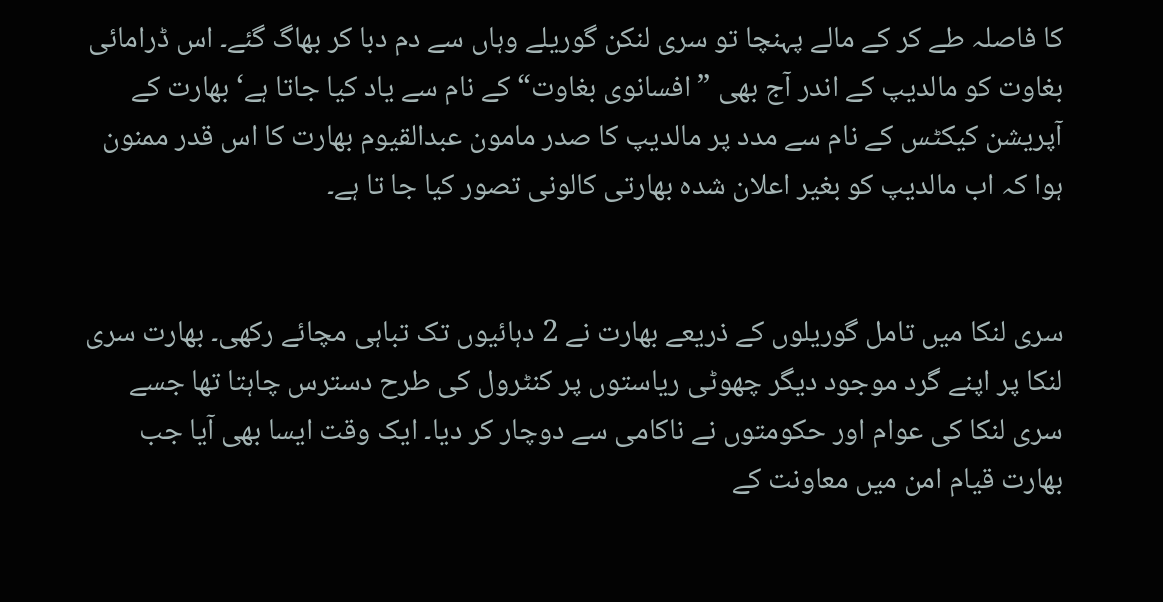کا فاصلہ طے کر کے مالے پہنچا تو سری لنکن گوریلے وہاں سے دم دبا کر بھاگ گئے۔ اس ڈرامائی بغاوت کو مالدیپ کے اندر آج بھی ”افسانوی بغاوت“ کے نام سے یاد کیا جاتا ہے‘ بھارت کے آپریشن کیکٹس کے نام سے مدد پر مالدیپ کا صدر مامون عبدالقیوم بھارت کا اس قدر ممنون ہوا کہ اب مالدیپ کو بغیر اعلان شدہ بھارتی کالونی تصور کیا جا تا ہے۔


سری لنکا میں تامل گوریلوں کے ذریعے بھارت نے 2 دہائیوں تک تباہی مچائے رکھی۔ بھارت سری لنکا پر اپنے گرد موجود دیگر چھوٹی ریاستوں پر کنٹرول کی طرح دسترس چاہتا تھا جسے سری لنکا کی عوام اور حکومتوں نے ناکامی سے دوچار کر دیا۔ ایک وقت ایسا بھی آیا جب بھارت قیام امن میں معاونت کے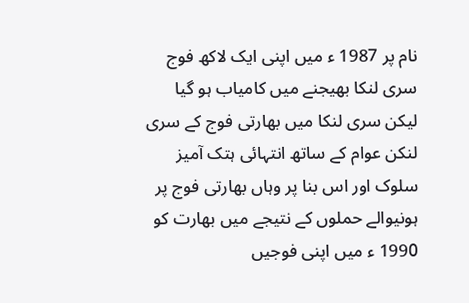نام پر 1987 ء میں اپنی ایک لاکھ فوج سری لنکا بھیجنے میں کامیاب ہو گیا لیکن سری لنکا میں بھارتی فوج کے سری لنکن عوام کے ساتھ انتہائی ہتک آمیز سلوک اور اس بنا پر وہاں بھارتی فوج پر ہونیوالے حملوں کے نتیجے میں بھارت کو 1990 ء میں اپنی فوجیں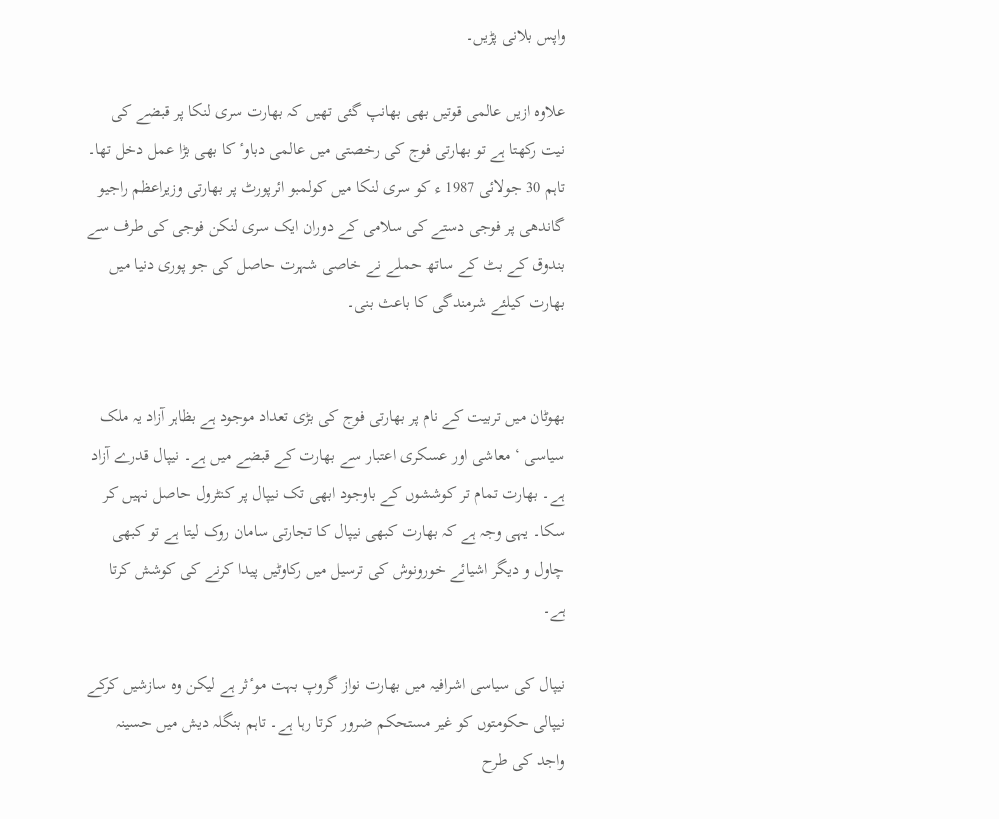واپس بلانی پڑیں۔

علاوہ ازیں عالمی قوتیں بھی بھانپ گئی تھیں کہ بھارت سری لنکا پر قبضے کی نیت رکھتا ہے تو بھارتی فوج کی رخصتی میں عالمی دباوٴ کا بھی بڑا عمل دخل تھا۔ تاہم 30 جولائی 1987 ء کو سری لنکا میں کولمبو ائرپورٹ پر بھارتی وزیراعظم راجیو گاندھی پر فوجی دستے کی سلامی کے دوران ایک سری لنکن فوجی کی طرف سے بندوق کے بٹ کے ساتھ حملے نے خاصی شہرت حاصل کی جو پوری دنیا میں بھارت کیلئے شرمندگی کا باعث بنی۔


بھوٹان میں تربیت کے نام پر بھارتی فوج کی بڑی تعداد موجود ہے بظاہر آزاد یہ ملک سیاسی ‘ معاشی اور عسکری اعتبار سے بھارت کے قبضے میں ہے۔ نیپال قدرے آزاد ہے۔ بھارت تمام تر کوششوں کے باوجود ابھی تک نیپال پر کنٹرول حاصل نہیں کر سکا۔ یہی وجہ ہے کہ بھارت کبھی نیپال کا تجارتی سامان روک لیتا ہے تو کبھی چاول و دیگر اشیائے خورونوش کی ترسیل میں رکاوٹیں پیدا کرنے کی کوشش کرتا ہے۔

نیپال کی سیاسی اشرافیہ میں بھارت نواز گروپ بہت موٴثر ہے لیکن وہ سازشیں کرکے نیپالی حکومتوں کو غیر مستحکم ضرور کرتا رہا ہے۔ تاہم بنگلہ دیش میں حسینہ واجد کی طرح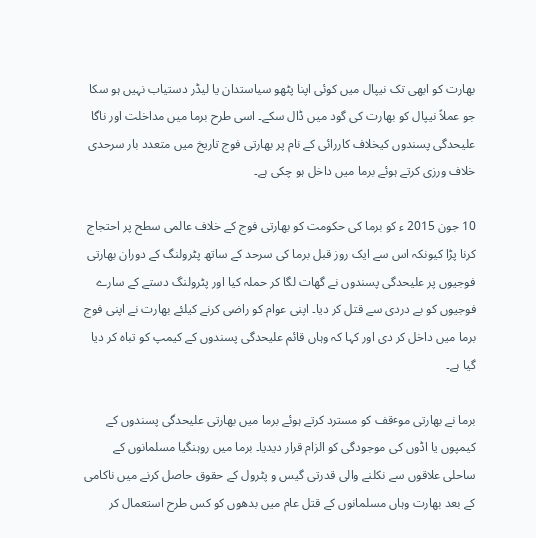بھارت کو ابھی تک نیپال میں کوئی اپنا پٹھو سیاستدان یا لیڈر دستیاب نہیں ہو سکا جو عملاً نیپال کو بھارت کی گود میں ڈال سکے۔ اسی طرح برما میں مداخلت اور ناگا علیحدگی پسندوں کیخلاف کاررائی کے نام پر بھارتی فوج تاریخ میں متعدد بار سرحدی خلاف ورزی کرتے ہوئے برما میں داخل ہو چکی ہے۔

10 جون 2015 ء کو برما کی حکومت کو بھارتی فوج کے خلاف عالمی سطح پر احتجاج کرنا پڑا کیونکہ اس سے ایک روز قبل برما کی سرحد کے ساتھ پٹرولنگ کے دوران بھارتی فوجیوں پر علیحدگی پسندوں نے گھات لگا کر حملہ کیا اور پٹرولنگ دستے کے سارے فوجیوں کو بے دردی سے قتل کر دیا۔ اپنی عوام کو راضی کرنے کیلئے بھارت نے اپنی فوج برما میں داخل کر دی اور کہا کہ وہاں قائم علیحدگی پسندوں کے کیمپ کو تباہ کر دیا گیا ہے۔

برما نے بھارتی موٴقف کو مسترد کرتے ہوئے برما میں بھارتی علیحدگی پسندوں کے کیمپوں یا اڈوں کی موجودگی کو الزام قرار دیدیا۔ برما میں روہنگیا مسلمانوں کے ساحلی علاقوں سے نکلنے والی قدرتی گیس و پٹرول کے حقوق حاصل کرنے میں ناکامی کے بعد بھارت وہاں مسلمانوں کے قتل عام میں بدھوں کو کس طرح استعمال کر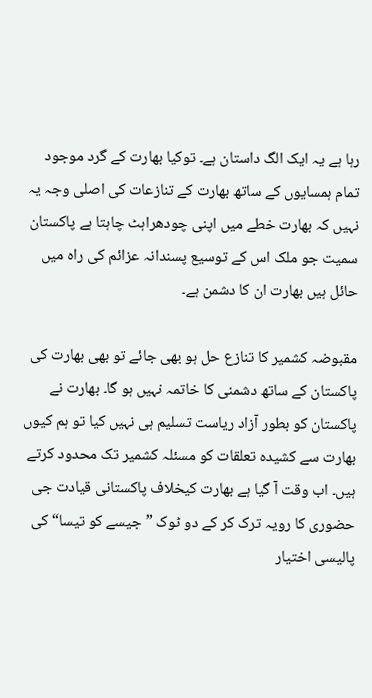رہا ہے یہ ایک الگ داستان ہے۔ توکیا بھارت کے گرد موجود تمام ہمسایوں کے ساتھ بھارت کے تنازعات کی اصلی وجہ یہ نہیں کہ بھارت خطے میں اپنی چودھراہٹ چاہتا ہے پاکستان سمیت جو ملک اس کے توسیع پسندانہ عزائم کی راہ میں حائل ہیں بھارت ان کا دشمن ہے۔

مقبوضہ کشمیر کا تنازع حل ہو بھی جائے تو بھی بھارت کی پاکستان کے ساتھ دشمنی کا خاتمہ نہیں ہو گا۔ بھارت نے پاکستان کو بطور آزاد ریاست تسلیم ہی نہیں کیا تو ہم کیوں بھارت سے کشیدہ تعلقات کو مسئلہ کشمیر تک محدود کرتے ہیں۔ اب وقت آ گیا ہے بھارت کیخلاف پاکستانی قیادت جی حضوری کا رویہ ترک کر کے دو ٹوک ”جیسے کو تیسا“ کی پالیسی اختیار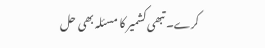کرے۔ تبھی کشمیر کا مسئلہ بھی حل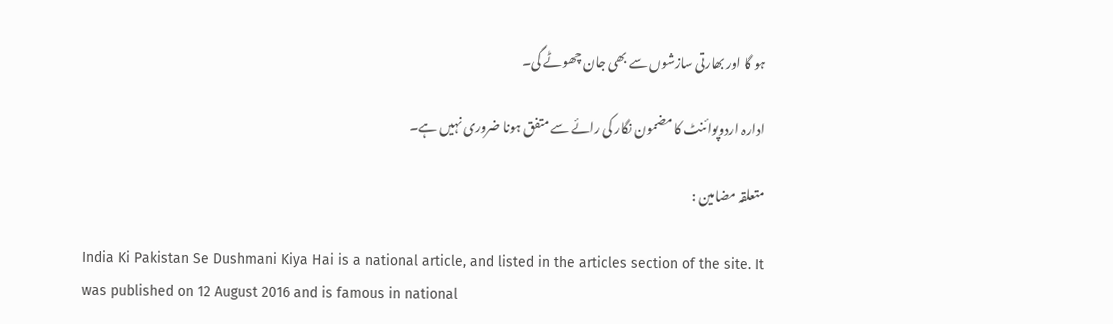ہو گا اور بھارتی سازشوں سے بھی جان چھوٹے گی۔

ادارہ اردوپوائنٹ کا مضمون نگار کی رائے سے متفق ہونا ضروری نہیں ہے۔

متعلقہ مضامین :

India Ki Pakistan Se Dushmani Kiya Hai is a national article, and listed in the articles section of the site. It was published on 12 August 2016 and is famous in national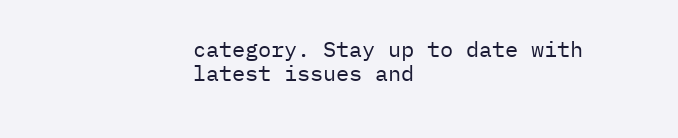category. Stay up to date with latest issues and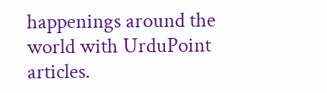happenings around the world with UrduPoint articles.